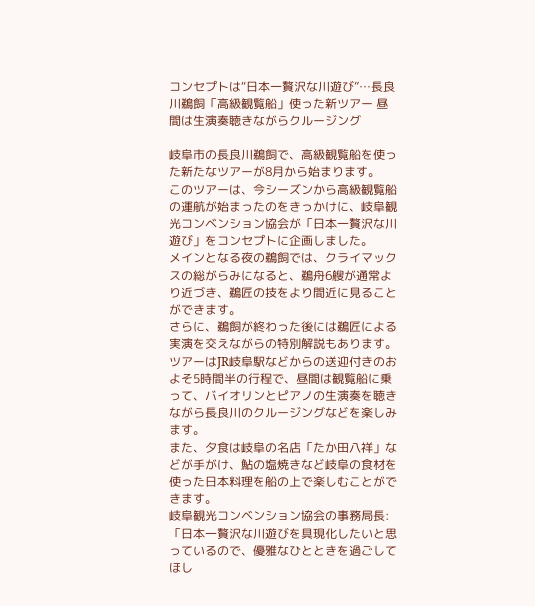コンセプトは“日本一贅沢な川遊び”…長良川鵜飼「高級観覧船」使った新ツアー 昼間は生演奏聴きながらクルージング

岐阜市の長良川鵜飼で、高級観覧船を使った新たなツアーが8月から始まります。
このツアーは、今シーズンから高級観覧船の運航が始まったのをきっかけに、岐阜観光コンベンション協会が「日本一贅沢な川遊び」をコンセプトに企画しました。
メインとなる夜の鵜飼では、クライマックスの総がらみになると、鵜舟6艘が通常より近づき、鵜匠の技をより間近に見ることができます。
さらに、鵜飼が終わった後には鵜匠による実演を交えながらの特別解説もあります。
ツアーはJR岐阜駅などからの送迎付きのおよそ5時間半の行程で、昼間は観覧船に乗って、バイオリンとピアノの生演奏を聴きながら長良川のクルージングなどを楽しみます。
また、夕食は岐阜の名店「たか田八祥」などが手がけ、鮎の塩焼きなど岐阜の食材を使った日本料理を船の上で楽しむことができます。
岐阜観光コンベンション協会の事務局長:
「日本一贅沢な川遊びを具現化したいと思っているので、優雅なひとときを過ごしてほし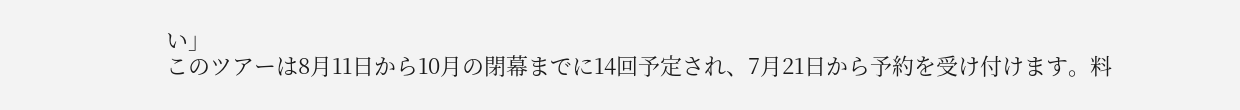い」
このツアーは8月11日から10月の閉幕までに14回予定され、7月21日から予約を受け付けます。料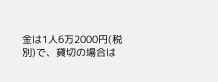金は1人6万2000円(税別)で、貸切の場合は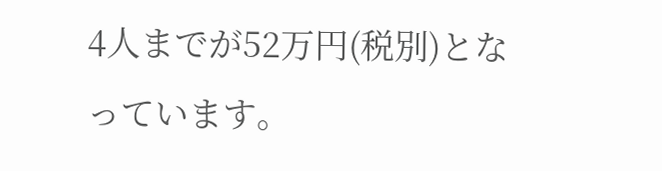4人までが52万円(税別)となっています。